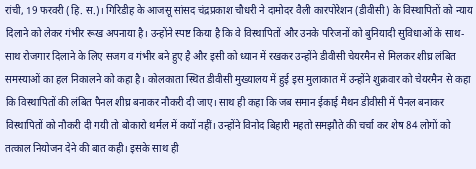रांची, 19 फरवरी (हि. स.)। गिरिडीह के आजसू सांसद चंद्रप्रकाश चौधरी ने दामोदर वैली कारपोरेशन (डीवीसी) के विस्थापितों को न्याय दिलाने को लेकर गंभीर रूख अपनाया है। उन्होंने स्पष्ट किया है कि वे विस्थापितों और उनके परिजनों को बुनियादी सुविधाओं के साथ-साथ रोजगार दिलाने के लिए सजग व गंभीर बने हुए है और इसी को ध्यान में रखकर उन्होंने डीवीसी चेयरमैन से मिलकर शीघ्र लंबित समस्याओं का हल निकालने को कहा है। कोलकाता स्थित डीवीसी मुख्यालय में हुई इस मुलाकात में उन्होंने शुक्रवार को चेयरमैन से कहा कि विस्थापितों की लंबित पैनल शीघ्र बनाकर नौकरी दी जाए। साथ ही कहा कि जब समान ईकाई मैथन डीवीसी में पैनल बनाकर विस्थापितों को नौकरी दी गयी तो बोकारो थर्मल में कयों नहीं। उन्होंने विनोद बिहारी महतो समझौते की चर्चा कर शेष 84 लोगों को तत्काल नियोजन देने की बात कही। इसके साथ ही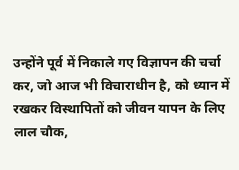उन्होंने पूर्व में निकाले गए विज्ञापन की चर्चा कर, जो आज भी विचाराधीन है, को ध्यान में रखकर विस्थापितों को जीवन यापन के लिए लाल चौक,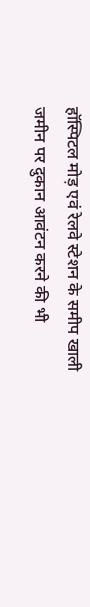हॉस्पिटल मोड़ एवं रेलवे स्टेशन के समीप खाली जमीन पर दुकान आवंटन करने की भी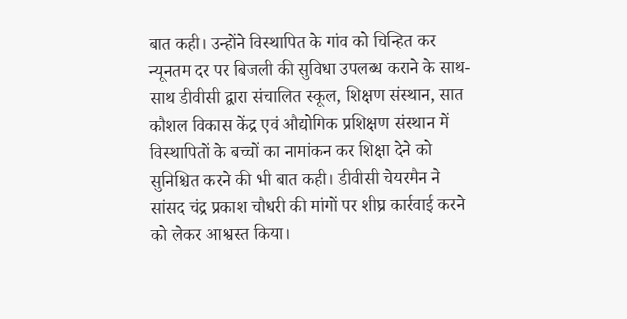बात कही। उन्होंने विस्थापित के गांव को चिन्हित कर न्यूनतम दर पर बिजली की सुविधा उपलब्ध कराने के साथ-साथ डीवीसी द्वारा संचालित स्कूल, शिक्षण संस्थान, सात कौशल विकास केंद्र एवं औद्योगिक प्रशिक्षण संस्थान में विस्थापितों के बच्चों का नामांकन कर शिक्षा देने को सुनिश्चित करने की भी बात कही। डीवीसी चेयरमैन ने सांसद चंद्र प्रकाश चौधरी की मांगों पर शीघ्र कार्रवाई करने को लेकर आश्वस्त किया।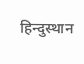हिन्दुस्थान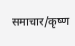समाचार/कृष्ण